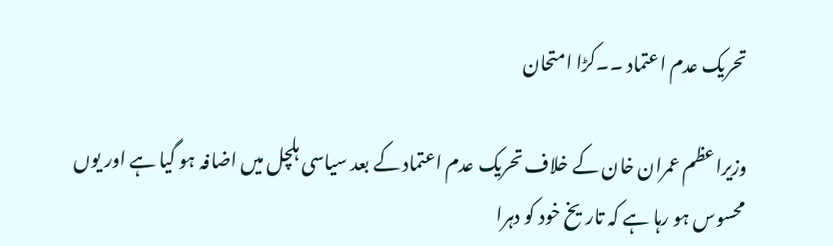تحریک عدم اعتماد ۔۔کڑا امتحان

وزیراعظم عمران خان کے خلاف تحریک عدم اعتماد کے بعد سیاسی ہلچل میں اضافہ ہو گیا ہے اور یوں محسوس ہو رہا ہے کہ تاریخ خود کو دہرا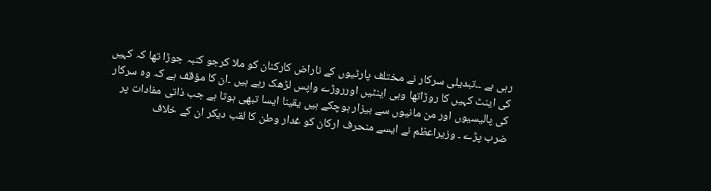رہی ہے ۔۔تبدیلی سرکار نے مختلف پارٹیوں کے ناراض کارکنان کو ملا کرجو کنبہ جوڑا تھا کہ کہیں کی اینٹ کہیں کا روڑاتھا وہی اینٹیں اورروڑے واپس لڑھک رہے ہیں ۔ان کا مؤقف ہے کہ وہ سرکار کی پالیسیوں اور من مانیوں سے بیزار ہوچکے ہیں یقینا ایسا تبھی ہوتا ہے جب ذاتی مفادات پر ضرب پڑے ۔ وزیراعظم نے ایسے منحرف ارکان کو غدار وطن کا لقب دیکر ان کے خلاف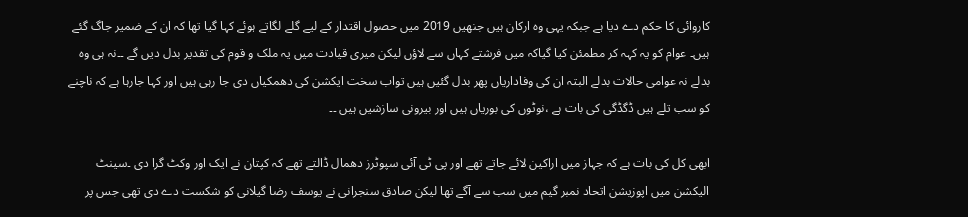کاروائی کا حکم دے دیا ہے جبکہ یہی وہ ارکان ہیں جنھیں 2019 میں حصول اقتدار کے لیے گلے لگاتے ہوئے کہا گیا تھا کہ ان کے ضمیر جاگ گئے ہیں۔ عوام کو یہ کہہ کر مطمئن کیا گیاکہ میں فرشتے کہاں سے لاؤں لیکن میری قیادت میں یہ ملک و قوم کی تقدیر بدل دیں گے ۔۔نہ ہی وہ بدلے نہ عوامی حالات بدلے البتہ ان کی وفاداریاں پھر بدل گئیں ہیں تواب سخت ایکشن کی دھمکیاں دی جا رہی ہیں اور کہا جارہا ہے کہ ناچنے کو سب تلے ہیں ڈگڈگی کی بات ہے ،نوٹوں کی بوریاں ہیں اور بیرونی سازشیں ہیں ۔۔

ابھی کل کی بات ہے کہ جہاز میں اراکین لائے جاتے تھے اور پی ٹی آئی سپوٹرز دھمال ڈالتے تھے کہ کپتان نے ایک اور وکٹ گرا دی ۔سینٹ الیکشن میں اپوزیشن اتحاد نمبر گیم میں سب سے آگے تھا لیکن صادق سنجرانی نے یوسف رضا گیلانی کو شکست دے دی تھی جس پر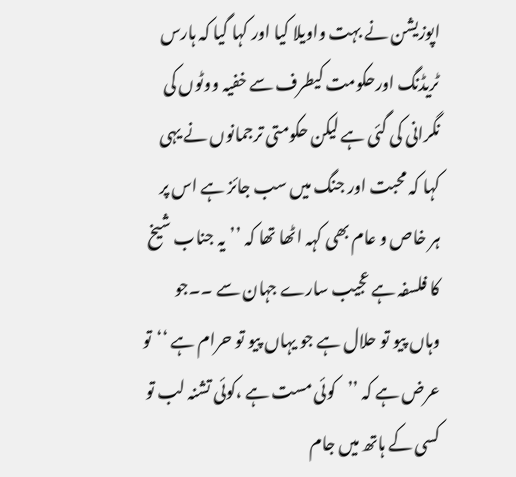اپوزیشن نے بہت واویلا کیا اور کہا گیا کہ ہارس ٹریڈنگ اورحکومت کیطرف سے خفیہ ووٹوں کی نگرانی کی گئی ہے لیکن حکومتی ترجمانوں نے یہی کہا کہ محبت اور جنگ میں سب جائز ہے اس پر ہر خاص و عام بھی کہہ اٹھا تھا کہ ’’یہ جناب شیخ کا فلسفہ ہے عجیب سارے جہان سے ۔۔جو وہاں پیو تو حلال ہے جو یہاں پیو تو حرام ہے ‘‘تو عرض ہے کہ ’’کوئی مست ہے ،کوئی تشنہ لب تو کسی کے ہاتھ میں جام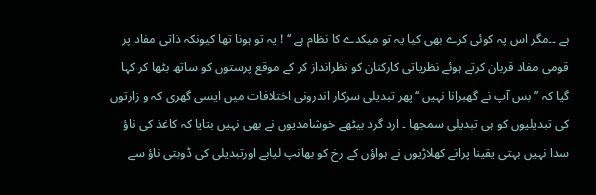ہے ۔۔مگر اس پہ کوئی کرے بھی کیا یہ تو میکدے کا نظام ہے ‘‘ ! یہ تو ہونا تھا کیونکہ ذاتی مفاد پر قومی مفاد قربان کرتے ہوئے نظریاتی کارکنان کو نظرانداز کر کے موقع پرستوں کو ساتھ بٹھا کر کہا گیا کہ ’’بس آپ نے گھبرانا نہیں ‘‘پھر تبدیلی سرکار اندرونی اختلافات میں ایسی گھری کہ و زارتوں کی تبدیلیوں کو ہی تبدیلی سمجھا ۔ ارد گرد بیٹھے خوشامدیوں نے بھی نہیں بتایا کہ کاغذ کی ناؤ سدا نہیں بہتی یقینا پرانے کھلاڑیوں نے ہواؤں کے رخ کو بھانپ لیاہے اورتبدیلی کی ڈوبتی ناؤ سے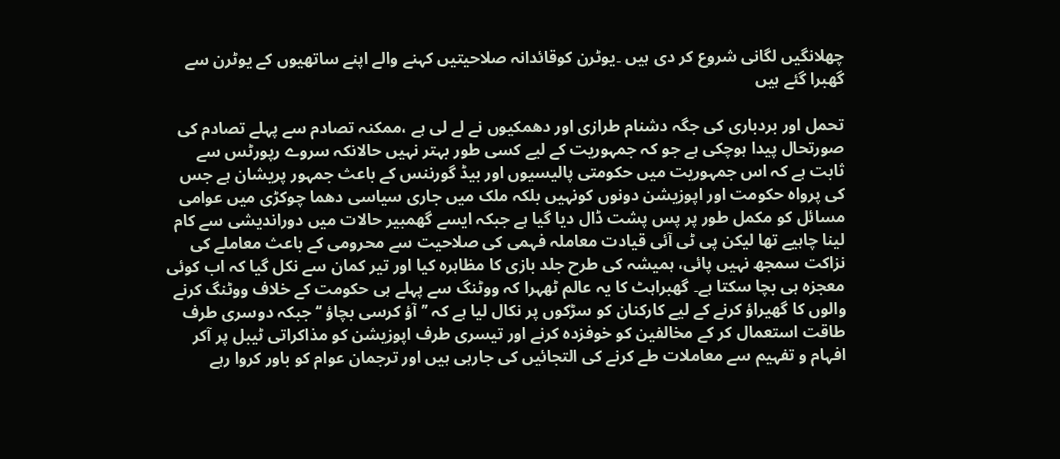چھلانگیں لگانی شروع کر دی ہیں ۔یوٹرن کوقائدانہ صلاحیتیں کہنے والے اپنے ساتھیوں کے یوٹرن سے گھبرا گئے ہیں

تحمل اور بردباری کی جگہ دشنام طرازی اور دھمکیوں نے لے لی ہے ،ممکنہ تصادم سے پہلے تصادم کی صورتحال پیدا ہوچکی ہے جو کہ جمہوریت کے لیے کسی طور بہتر نہیں حالانکہ سروے رپورٹس سے ثابت ہے کہ اس جمہوریت میں حکومتی پالیسیوں اور بیڈ گورننس کے باعث جمہور پریشان ہے جس کی پرواہ حکومت اور اپوزیشن دونوں کونہیں بلکہ ملک میں جاری سیاسی دھما چوکڑی میں عوامی مسائل کو مکمل طور پر پس پشت ڈال دیا گیا ہے جبکہ ایسے گھمبیر حالات میں دوراندیشی سے کام لینا چاہیے تھا لیکن پی ٹی آئی قیادت معاملہ فہمی کی صلاحیت سے محرومی کے باعث معاملے کی نزاکت سمجھ نہیں پائی، ہمیشہ کی طرح جلد بازی کا مظاہرہ کیا اور تیر کمان سے نکل گیا کہ اب کوئی معجزہ ہی بچا سکتا ہے۔ گھبراہٹ کا یہ عالم ٹھہرا کہ ووٹنگ سے پہلے ہی حکومت کے خلاف ووٹنگ کرنے والوں کا گھیراؤ کرنے کے لیے کارکنان کو سڑکوں پر نکال لیا ہے کہ ’’آؤ کرسی بچاؤ ‘‘ جبکہ دوسری طرف طاقت استعمال کر کے مخالفین کو خوفزدہ کرنے اور تیسری طرف اپوزیشن کو مذاکراتی ٹیبل پر آکر افہام و تفہیم سے معاملات طے کرنے کی التجائیں کی جارہی ہیں اور ترجمان عوام کو باور کروا رہے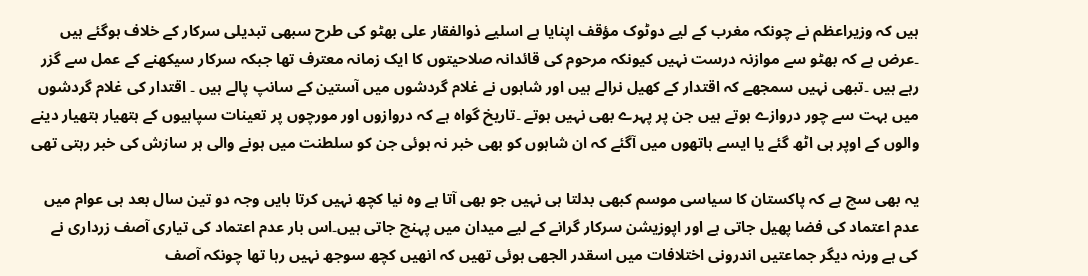ہیں کہ وزیراعظم نے چونکہ مغرب کے لیے دوٹوک مؤقف اپنایا ہے اسلیے ذوالفقار علی بھٹو کی طرح سبھی تبدیلی سرکار کے خلاف ہوگئے ہیں ۔عرض ہے کہ بھٹو سے موازنہ درست نہیں کیونکہ مرحوم کی قائدانہ صلاحیتوں کا ایک زمانہ معترف تھا جبکہ سرکار سیکھنے کے عمل سے گزر رہے ہیں ۔تبھی نہیں سمجھے کہ اقتدار کے کھیل نرالے ہیں اور شاہوں نے غلام گردشوں میں آستین کے سانپ پالے ہیں ۔ اقتدار کی غلام گردشوں میں بہت سے چور دروازے ہوتے ہیں جن پر پہرے بھی نہیں ہوتے ۔تاریخ گواہ ہے کہ دروازوں اور مورچوں پر تعینات سپاہیوں کے ہتھیار ہتھیار دینے والوں کے اوپر ہی اٹھ گئے یا ایسے ہاتھوں میں آگئے کہ ان شاہوں کو بھی خبر نہ ہوئی جن کو سلطنت میں ہونے والی ہر سازش کی خبر رہتی تھی

یہ بھی سچ ہے کہ پاکستان کا سیاسی موسم کبھی بدلتا ہی نہیں جو بھی آتا ہے وہ نیا کچھ نہیں کرتا بایں وجہ دو تین سال بعد ہی عوام میں عدم اعتماد کی فضا پھیل جاتی ہے اور اپوزیشن سرکار گرانے کے لیے میدان میں پہنچ جاتی ہیں۔اس بار عدم اعتماد کی تیاری آصف زرداری نے کی ہے ورنہ دیگر جماعتیں اندرونی اختلافات میں اسقدر الجھی ہوئی تھیں کہ انھیں کچھ سوجھ نہیں رہا تھا چونکہ آصف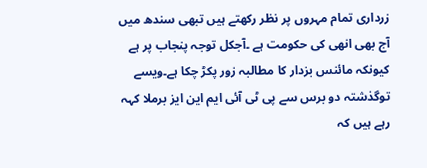زرداری تمام مہروں پر نظر رکھتے ہیں تبھی سندھ میں آج بھی انھی کی حکومت ہے ۔آجکل توجہ پنجاب پر ہے کیونکہ مائنس بزدار کا مطالبہ زور پکڑ چکا ہے۔ویسے توگذشتہ دو برس سے پی ٹی آئی ایم این ایز برملا کہہ رہے ہیں کہ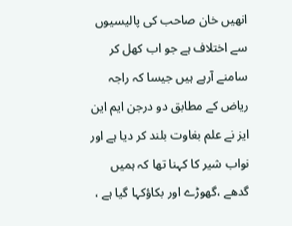انھیں خان صاحب کی پالیسیوں سے اختلاف ہے جو اب کھل کر سامنے آرہے ہیں جیسا کہ راجہ ریاض کے مطابق دو درجن ایم این ایز نے علم بغاوت بلند کر دیا ہے اور نواب شیر کا کہنا تھا کہ ہمیں گدھے ،گھوڑے اور بکاؤکہا گیا ہے ،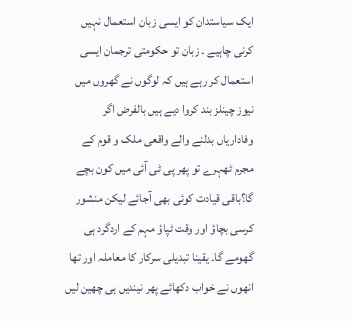ایک سیاستدان کو ایسی زبان استعمال نہیں کرنی چاہیے ۔ زبان تو حکومتی ترجمان ایسی استعمال کر رہے ہیں کہ لوگوں نے گھروں میں نیوز چینلز بند کروا دیے ہیں بالفرض اگر وفاداریاں بدلنے والے واقعی ملک و قوم کے مجرم ٹھہرے تو پھر پی ٹی آئی میں کون بچے گا؟باقی قیادت کوئی بھی آجائے لیکن منشور کرسی بچاؤ اور وقت ٹپاؤ مہم کے اردگرد ہی گھومے گا۔ یقینا تبدیلی سرکار کا معاملہ اور تھا انھوں نے خواب دکھائے پھر نیندیں ہی چھین لیں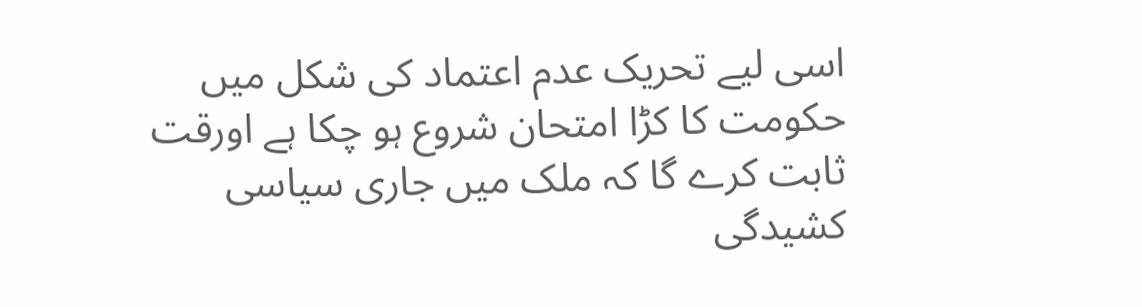اسی لیے تحریک عدم اعتماد کی شکل میں حکومت کا کڑا امتحان شروع ہو چکا ہے اورقت ثابت کرے گا کہ ملک میں جاری سیاسی کشیدگی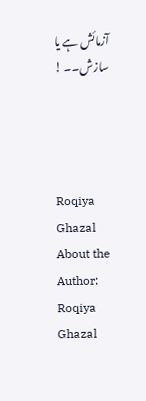آزمائش ہے یا سازش۔۔ !




Roqiya Ghazal
About the Author: Roqiya Ghazal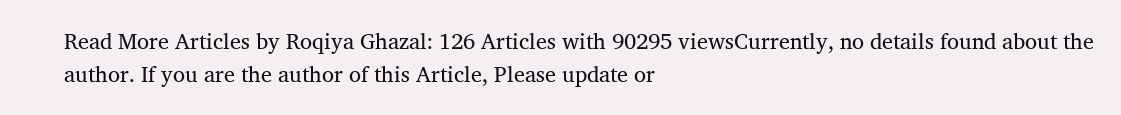Read More Articles by Roqiya Ghazal: 126 Articles with 90295 viewsCurrently, no details found about the author. If you are the author of this Article, Please update or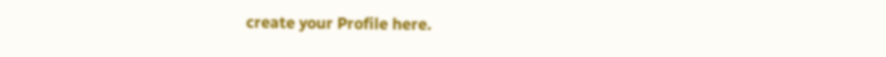create your Profile here.